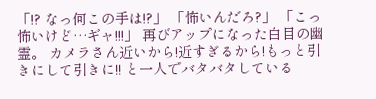「!? なっ何この手は!?」 「怖いんだろ?」 「こっ怖いけど…ギャ!!!」 再びアップになった白目の幽霊。 カメラさん近いから!近すぎるから!もっと引きにして引きに!! と一人でバタバタしている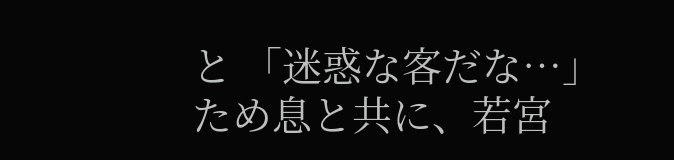と 「迷惑な客だな…」 ため息と共に、若宮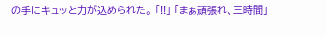の手にキュッと力が込められた。 「!!」 「まぁ頑張れ、三時間」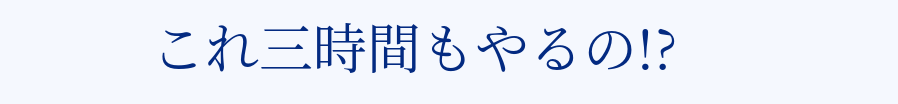これ三時間もやるの!?